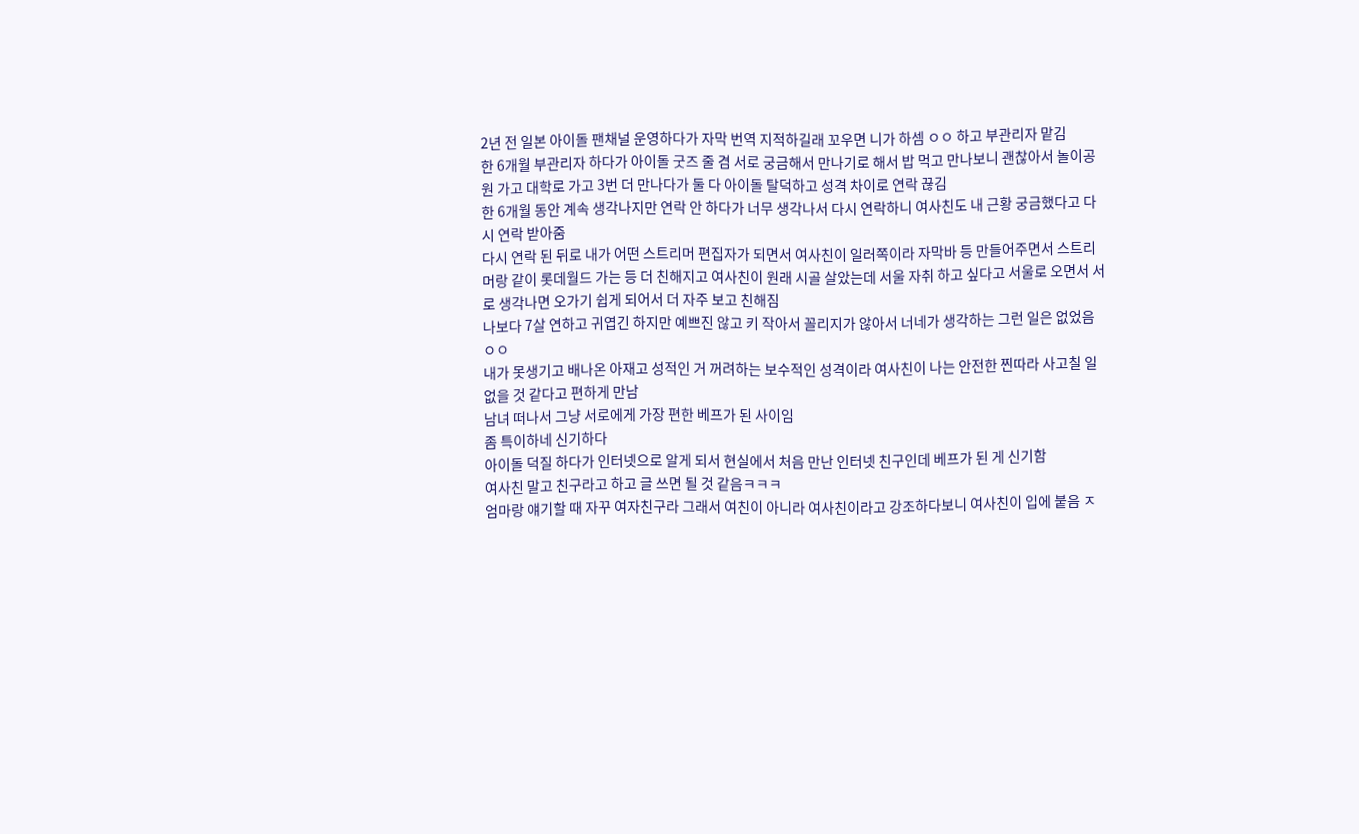2년 전 일본 아이돌 팬채널 운영하다가 자막 번역 지적하길래 꼬우면 니가 하셈 ㅇㅇ 하고 부관리자 맡김
한 6개월 부관리자 하다가 아이돌 굿즈 줄 겸 서로 궁금해서 만나기로 해서 밥 먹고 만나보니 괜찮아서 놀이공원 가고 대학로 가고 3번 더 만나다가 둘 다 아이돌 탈덕하고 성격 차이로 연락 끊김
한 6개월 동안 계속 생각나지만 연락 안 하다가 너무 생각나서 다시 연락하니 여사친도 내 근황 궁금했다고 다시 연락 받아줌
다시 연락 된 뒤로 내가 어떤 스트리머 편집자가 되면서 여사친이 일러쪽이라 자막바 등 만들어주면서 스트리머랑 같이 롯데월드 가는 등 더 친해지고 여사친이 원래 시골 살았는데 서울 자취 하고 싶다고 서울로 오면서 서로 생각나면 오가기 쉽게 되어서 더 자주 보고 친해짐
나보다 7살 연하고 귀엽긴 하지만 예쁘진 않고 키 작아서 꼴리지가 않아서 너네가 생각하는 그런 일은 없었음 ㅇㅇ
내가 못생기고 배나온 아재고 성적인 거 꺼려하는 보수적인 성격이라 여사친이 나는 안전한 찐따라 사고칠 일 없을 것 같다고 편하게 만남
남녀 떠나서 그냥 서로에게 가장 편한 베프가 된 사이임
좀 특이하네 신기하다
아이돌 덕질 하다가 인터넷으로 알게 되서 현실에서 처음 만난 인터넷 친구인데 베프가 된 게 신기함
여사친 말고 친구라고 하고 글 쓰면 될 것 같음ㅋㅋㅋ
엄마랑 얘기할 때 자꾸 여자친구라 그래서 여친이 아니라 여사친이라고 강조하다보니 여사친이 입에 붙음 ㅈ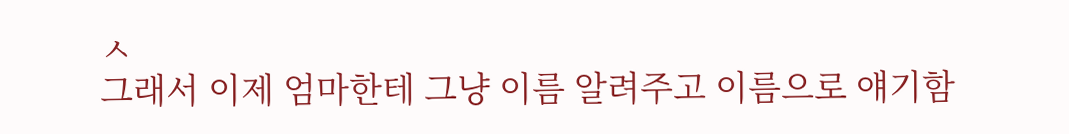ㅅ
그래서 이제 엄마한테 그냥 이름 알려주고 이름으로 얘기함